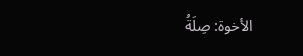الأخوة: صِلَةُ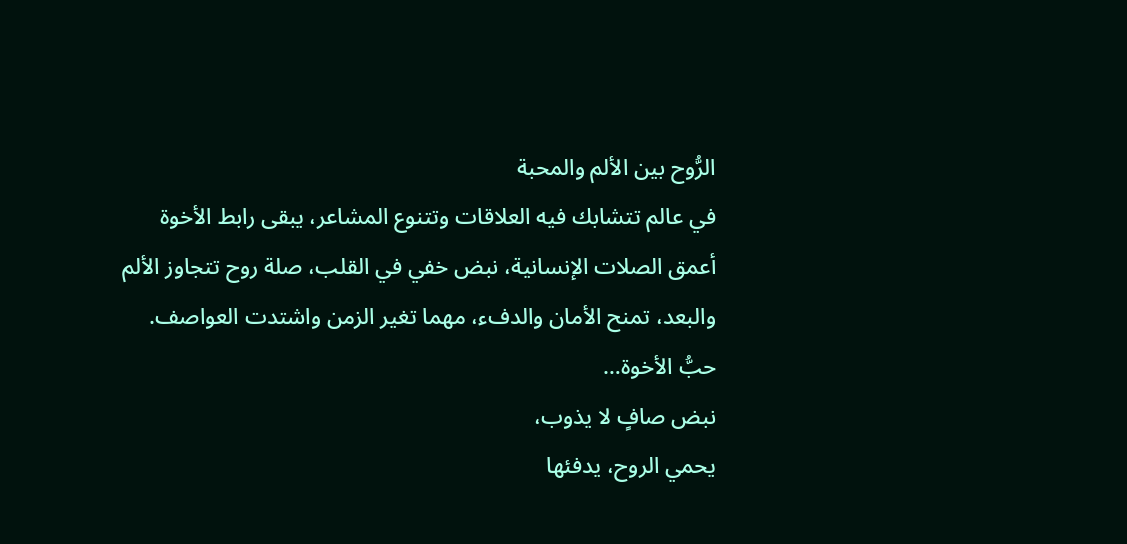الرُّوح بين الألم والمحبة
في عالم تتشابك فيه العلاقات وتتنوع المشاعر، يبقى رابط الأخوة أعمق الصلات الإنسانية، نبض خفي في القلب، صلة روح تتجاوز الألم والبعد، تمنح الأمان والدفء، مهما تغير الزمن واشتدت العواصف.
حبُّ الأخوة…
نبض صافٍ لا يذوب،
يحمي الروح، يدفئها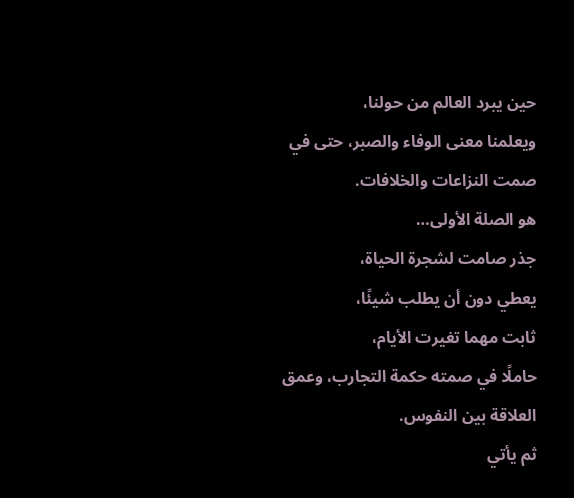حين يبرد العالم من حولنا،
ويعلمنا معنى الوفاء والصبر، حتى في صمت النزاعات والخلافات.
هو الصلة الأولى…
جذر صامت لشجرة الحياة،
يعطي دون أن يطلب شيئًا،
ثابت مهما تغيرت الأيام،
حاملًا في صمته حكمة التجارب، وعمق العلاقة بين النفوس.
ثم يأتي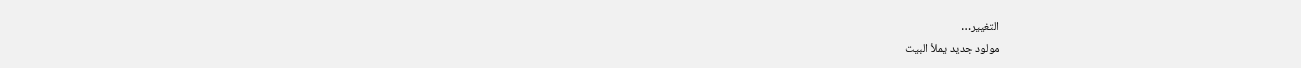التغيير…
مولود جديد يملأ البيت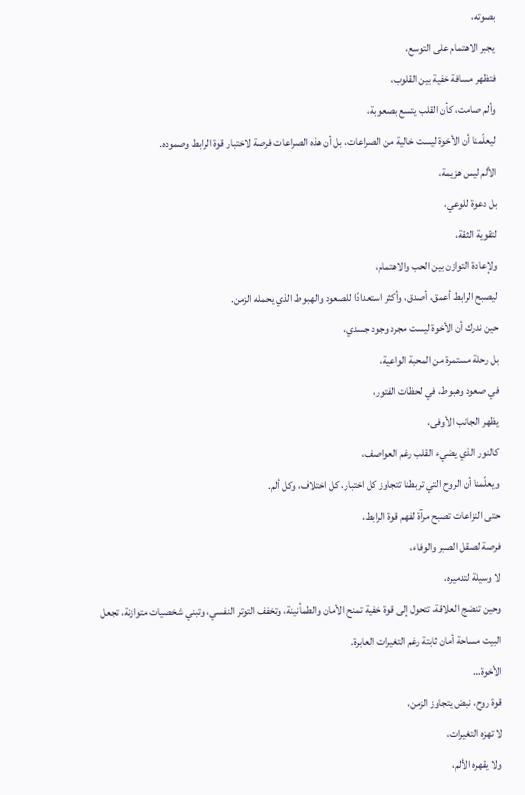بصوته،
يجبر الاهتمام على التوسع،
فتظهر مسافة خفية بين القلوب،
وألم صامت، كأن القلب يتسع بصعوبة،
ليعلّمنا أن الأخوة ليست خالية من الصراعات، بل أن هذه الصراعات فرصة لاختبار قوة الرابط وصموده.
الألم ليس هزيمة،
بل دعوة للوعي،
لتقوية الثقة،
ولإعادة التوازن بين الحب والاهتمام،
ليصبح الرابط أعمق، أصدق، وأكثر استعدادًا للصعود والهبوط الذي يحمله الزمن.
حين ندرك أن الأخوة ليست مجرد وجود جسدي،
بل رحلة مستمرة من المحبة الواعية،
في صعود وهبوط، في لحظات الفتور،
يظهر الجانب الأوفى،
كالنور الذي يضيء القلب رغم العواصف،
ويعلّمنا أن الروح التي تربطنا تتجاوز كل اختبار، كل اختلاف، وكل ألم.
حتى النزاعات تصبح مرآة لفهم قوة الرابط،
فرصة لصقل الصبر والوفاء،
لا وسيلة لتدميره،
وحين تنضج العلاقة، تتحول إلى قوة خفية تمنح الأمان والطمأنينة، وتخفف التوتر النفسي، وتبني شخصيات متوازنة، تجعل البيت مساحة أمان ثابتة رغم التغيرات العابرة.
الأخوة…
قوة روح، نبض يتجاوز الزمن،
لا تهزه التغيرات،
ولا يقهره الألم،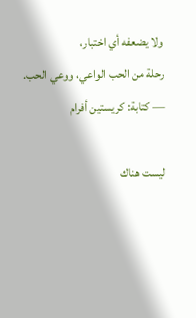ولا يضعفه أي اختبار،
رحلة من الحب الواعي، ووعي الحب.
— كتابة: كريستين أفرام

ليست هناك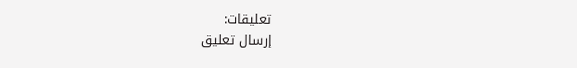تعليقات:
إرسال تعليق